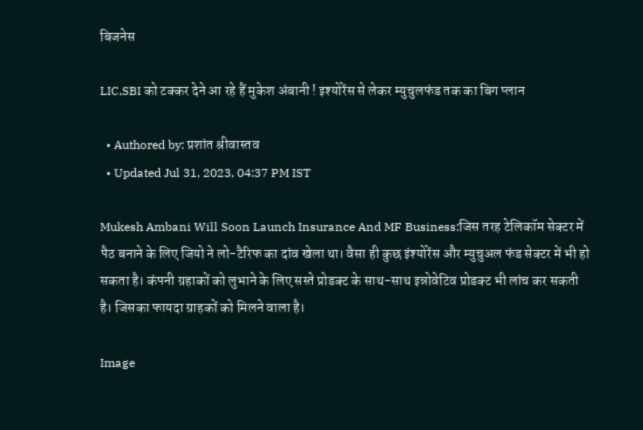बिजनेस

LIC,SBI को टक्कर देने आ रहे हैं मुकेश अंबानी ! इश्योरेंस से लेकर म्युचुलफंड तक का बिग प्लान

  • Authored by: प्रशांत श्रीवास्तव
  • Updated Jul 31, 2023, 04:37 PM IST

Mukesh Ambani Will Soon Launch Insurance And MF Business:जिस तरह टेलिकॉम सेक्टर में पैठ बनाने के लिए जियो ने लो-टैरिफ का दांव खेला था। वैसा ही कुछ इंश्योरेंस और म्युचुअल फंड सेक्टर में भी हो सकता है। कंपनी ग्रहाकों को लुभाने के लिए सस्ते प्रोडक्ट के साथ-साथ इन्नोवेटिव प्रोडक्ट भी लांच कर सकती है। जिसका फायदा ग्राहकों को मिलने वाला है।

Image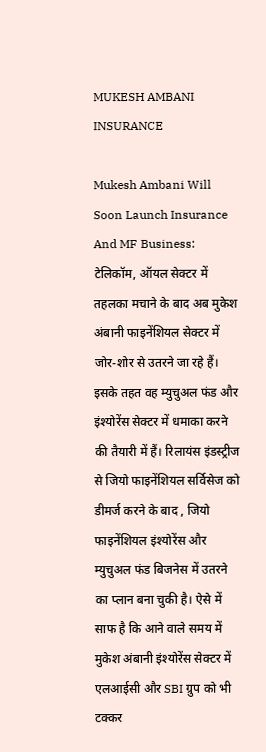MUKESH AMBANI INSURANCE

Mukesh Ambani Will Soon Launch Insurance And MF Business: टेलिकॉम, ऑयल सेक्टर में तहलका मचाने के बाद अब मुकेश अंबानी फाइनेंशियल सेक्टर में जोर-शोर से उतरने जा रहे हैं। इसके तहत वह म्युचुअल फंड और इंश्योरेंस सेक्टर में धमाका करने की तैयारी में हैं। रिलायंस इंडस्ट्रीज से जियो फाइनेंशियल सर्विसेज को डीमर्ज करने के बाद , जियो फाइनेंशियल इंश्योरेंस और म्युचुअल फंड बिजनेस में उतरने का प्लान बना चुकी है। ऐसे में साफ है कि आने वाले समय में मुकेश अंबानी इंश्योरेंस सेक्टर में एलआईसी और SBI ग्रुप को भी टक्कर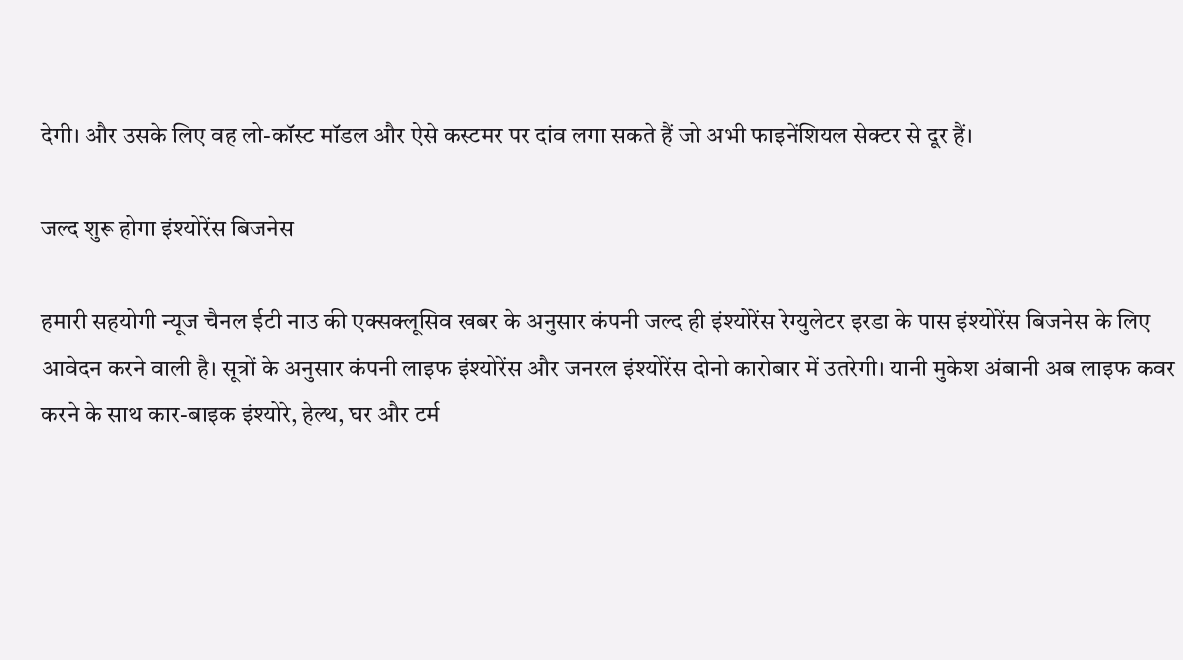देगी। और उसके लिए वह लो-कॉस्ट मॉडल और ऐसे कस्टमर पर दांव लगा सकते हैं जो अभी फाइनेंशियल सेक्टर से दूर हैं।

जल्द शुरू होगा इंश्योरेंस बिजनेस

हमारी सहयोगी न्यूज चैनल ईटी नाउ की एक्सक्लूसिव खबर के अनुसार कंपनी जल्द ही इंश्योरेंस रेग्युलेटर इरडा के पास इंश्योरेंस बिजनेस के लिए आवेदन करने वाली है। सूत्रों के अनुसार कंपनी लाइफ इंश्योरेंस और जनरल इंश्योरेंस दोनो कारोबार में उतरेगी। यानी मुकेश अंबानी अब लाइफ कवर करने के साथ कार-बाइक इंश्योरे, हेल्थ, घर और टर्म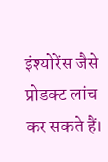इंश्योरेंस जैसे प्रोडक्ट लांच कर सकते हैं।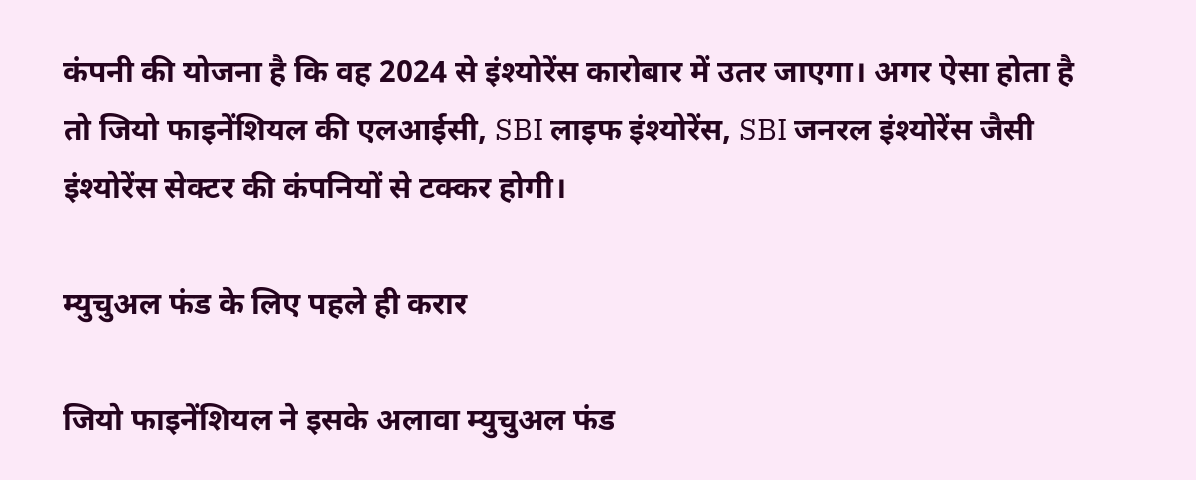कंपनी की योजना है कि वह 2024 से इंश्योरेंस कारोबार में उतर जाएगा। अगर ऐसा होता है तो जियो फाइनेंशियल की एलआईसी, SBI लाइफ इंश्योरेंस, SBI जनरल इंश्योरेंस जैसी इंश्योरेंस सेक्टर की कंपनियों से टक्कर होगी।

म्युचुअल फंड के लिए पहले ही करार

जियो फाइनेंशियल ने इसके अलावा म्युचुअल फंड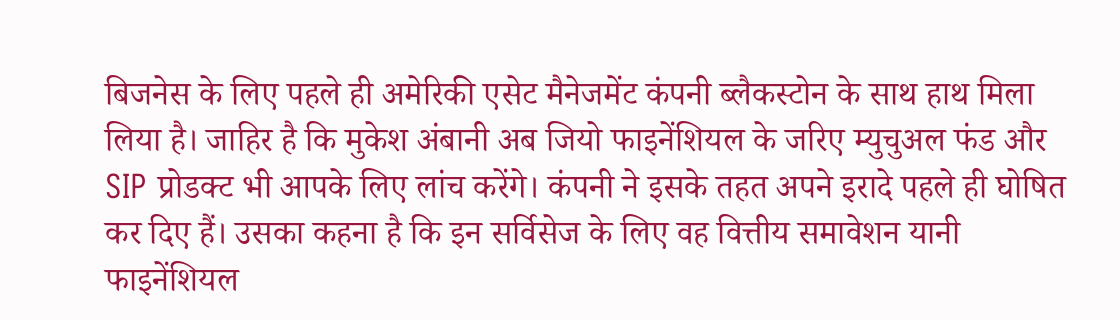बिजनेस के लिए पहले ही अमेरिकी एसेट मैनेजमेंट कंपनी ब्लैकस्टोन के साथ हाथ मिला लिया है। जाहिर है कि मुकेश अंबानी अब जियो फाइनेंशियल के जरिए म्युचुअल फंड और SIP प्रोडक्ट भी आपके लिए लांच करेंगे। कंपनी ने इसके तहत अपने इरादे पहले ही घोषित कर दिए हैं। उसका कहना है कि इन सर्विसेज के लिए वह वित्तीय समावेशन यानी फाइनेंशियल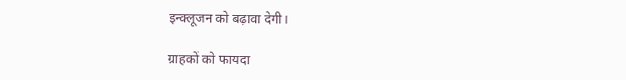इन्क्लूजन को बढ़ावा देगी।

ग्राहकों को फायदा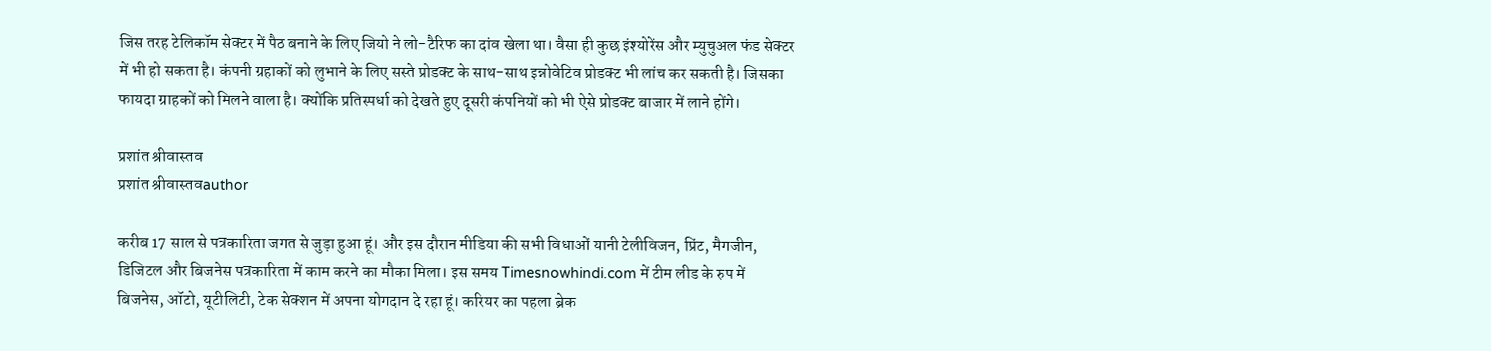जिस तरह टेलिकॉम सेक्टर में पैठ बनाने के लिए जियो ने लो-टैरिफ का दांव खेला था। वैसा ही कुछ इंश्योरेंस और म्युचुअल फंड सेक्टर में भी हो सकता है। कंपनी ग्रहाकों को लुभाने के लिए सस्ते प्रोडक्ट के साथ-साथ इन्नोवेटिव प्रोडक्ट भी लांच कर सकती है। जिसका फायदा ग्राहकों को मिलने वाला है। क्योंकि प्रतिस्पर्धा को देखते हुए दूसरी कंपनियों को भी ऐसे प्रोडक्ट बाजार में लाने होंगे।

प्रशांत श्रीवास्तव
प्रशांत श्रीवास्तवauthor

करीब 17 साल से पत्रकारिता जगत से जुड़ा हुआ हूं। और इस दौरान मीडिया की सभी विधाओं यानी टेलीविजन, प्रिंट, मैगजीन, डिजिटल और बिजनेस पत्रकारिता में काम करने का मौका मिला। इस समय Timesnowhindi.com में टीम लीड के रुप में बिजनेस, ऑटो, यूटीलिटी, टेक सेक्शन में अपना योगदान दे रहा हूं। करियर का पहला ब्रेक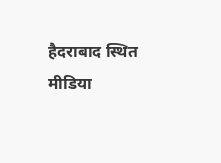हैदराबाद स्थित मीडिया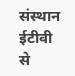संस्थान ईटीवी से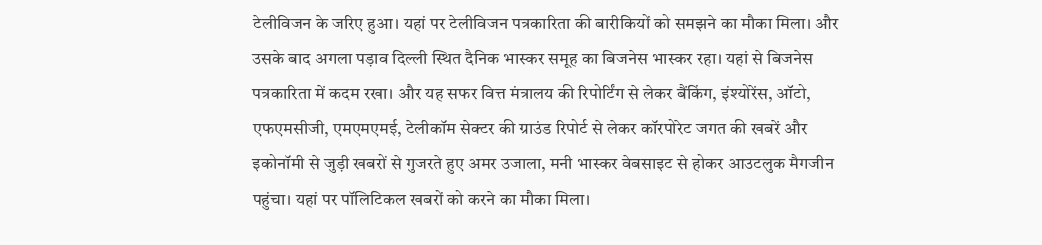टेलीविजन के जरिए हुआ। यहां पर टेलीविजन पत्रकारिता की बारीकियों को समझने का मौका मिला। और उसके बाद अगला पड़ाव दिल्ली स्थित दैनिक भास्कर समूह का बिजनेस भास्कर रहा। यहां से बिजनेस पत्रकारिता में कदम रखा। और यह सफर वित्त मंत्रालय की रिपोर्टिंग से लेकर बैंकिंग, इंश्योरेंस, ऑटो, एफएमसीजी, एमएमएमई, टेलीकॉम सेक्टर की ग्राउंड रिपोर्ट से लेकर कॉरपोरेट जगत की खबरें और इकोनॉमी से जुड़ी खबरों से गुजरते हुए अमर उजाला, मनी भास्कर वेबसाइट से होकर आउटलुक मैगजीन पहुंचा। यहां पर पॉलिटिकल खबरों को करने का मौका मिला।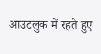आउटलुक में रहते हुए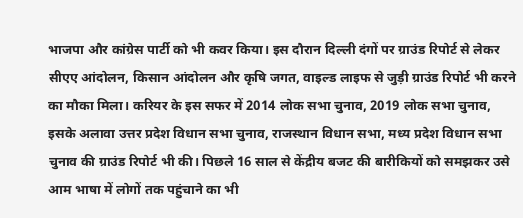भाजपा और कांग्रेस पार्टी को भी कवर किया। इस दौरान दिल्ली दंगों पर ग्राउंड रिपोर्ट से लेकर सीएए आंदोलन, किसान आंदोलन और कृषि जगत, वाइल्ड लाइफ से जुड़ी ग्राउंड रिपोर्ट भी करने का मौका मिला। करियर के इस सफर में 2014 लोक सभा चुनाव, 2019 लोक सभा चुनाव, इसके अलावा उत्तर प्रदेश विधान सभा चुनाव, राजस्थान विधान सभा, मध्य प्रदेश विधान सभा चुनाव की ग्राउंड रिपोर्ट भी की। पिछले 16 साल से केंद्रीय बजट की बारीकियों को समझकर उसे आम भाषा में लोगों तक पहुंचाने का भी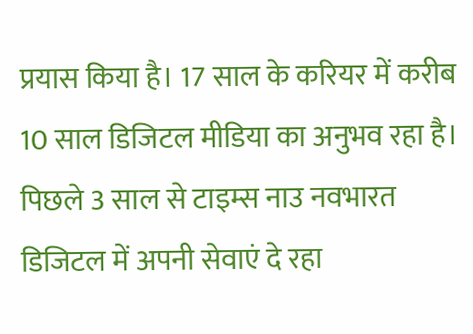प्रयास किया है। 17 साल के करियर में करीब 10 साल डिजिटल मीडिया का अनुभव रहा है। पिछले 3 साल से टाइम्स नाउ नवभारत डिजिटल में अपनी सेवाएं दे रहा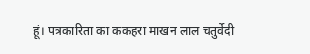हूं। पत्रकारिता का ककहरा माखन लाल चतुर्वेदी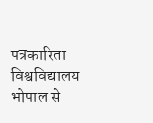पत्रकारिता विश्वविद्यालय भोपाल से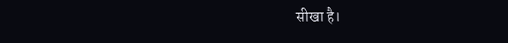सीखा है।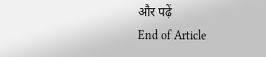और पढ़ें
End of Article